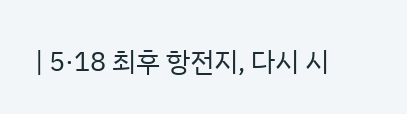| 5·18 최후 항전지, 다시 시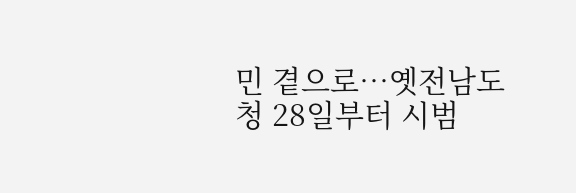민 곁으로…옛전남도청 28일부터 시범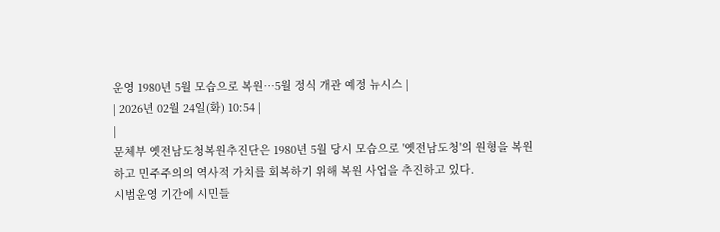운영 1980년 5월 모습으로 복원…5월 정식 개관 예정 뉴시스 |
| 2026년 02월 24일(화) 10:54 |
|
문체부 옛전남도청복원추진단은 1980년 5월 당시 모습으로 '옛전남도청'의 원형을 복원하고 민주주의의 역사적 가치를 회복하기 위해 복원 사업을 추진하고 있다.
시범운영 기간에 시민들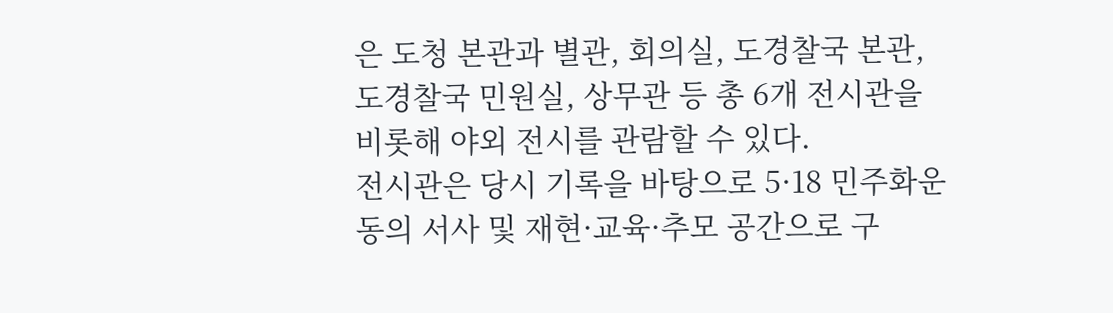은 도청 본관과 별관, 회의실, 도경찰국 본관, 도경찰국 민원실, 상무관 등 총 6개 전시관을 비롯해 야외 전시를 관람할 수 있다.
전시관은 당시 기록을 바탕으로 5·18 민주화운동의 서사 및 재현·교육·추모 공간으로 구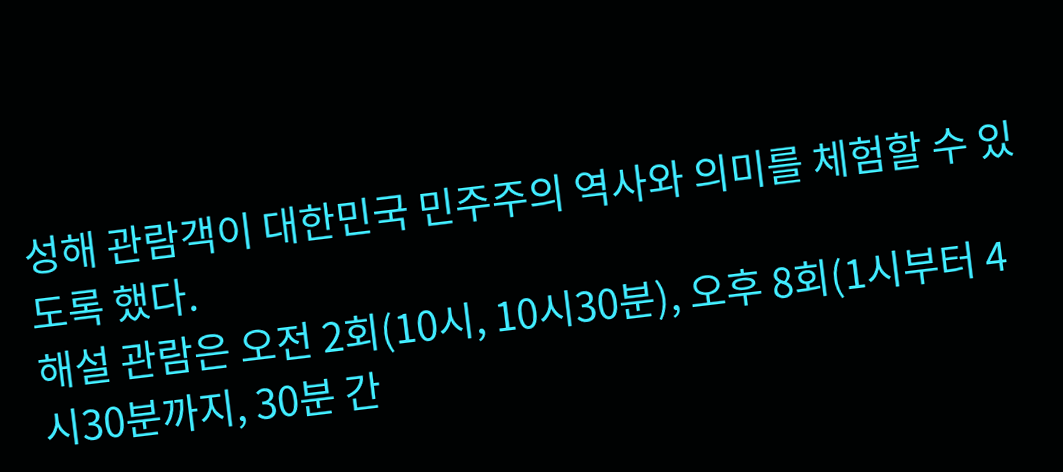성해 관람객이 대한민국 민주주의 역사와 의미를 체험할 수 있도록 했다.
해설 관람은 오전 2회(10시, 10시30분), 오후 8회(1시부터 4시30분까지, 30분 간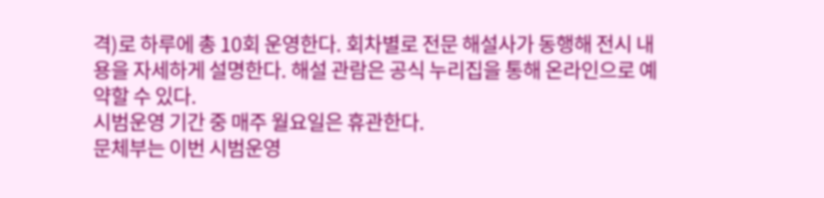격)로 하루에 총 10회 운영한다. 회차별로 전문 해설사가 동행해 전시 내용을 자세하게 설명한다. 해설 관람은 공식 누리집을 통해 온라인으로 예약할 수 있다.
시범운영 기간 중 매주 월요일은 휴관한다.
문체부는 이번 시범운영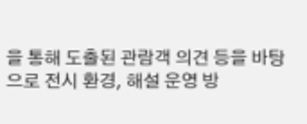을 통해 도출된 관람객 의견 등을 바탕으로 전시 환경, 해설 운영 방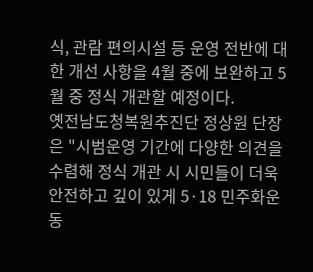식, 관람 편의시설 등 운영 전반에 대한 개선 사항을 4월 중에 보완하고 5월 중 정식 개관할 예정이다.
옛전남도청복원추진단 정상원 단장은 "시범운영 기간에 다양한 의견을 수렴해 정식 개관 시 시민들이 더욱 안전하고 깊이 있게 5·18 민주화운동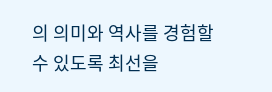의 의미와 역사를 경험할 수 있도록 최선을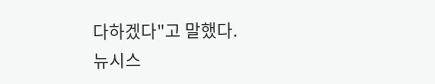다하겠다"고 말했다.
뉴시스